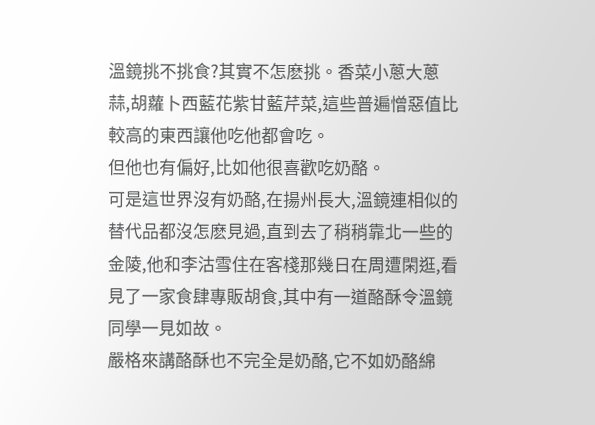溫鏡挑不挑食?其實不怎麽挑。香菜小蔥大蔥蒜,胡蘿卜西藍花紫甘藍芹菜,這些普遍憎惡值比較高的東西讓他吃他都會吃。
但他也有偏好,比如他很喜歡吃奶酪。
可是這世界沒有奶酪,在揚州長大,溫鏡連相似的替代品都沒怎麽見過,直到去了稍稍靠北一些的金陵,他和李沽雪住在客棧那幾日在周遭閑逛,看見了一家食肆專販胡食,其中有一道酪酥令溫鏡同學一見如故。
嚴格來講酪酥也不完全是奶酪,它不如奶酪綿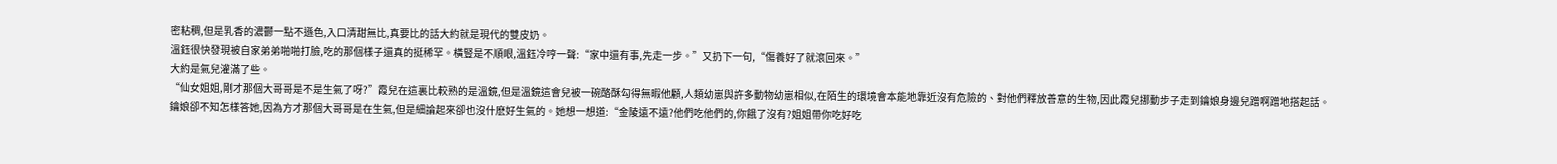密粘稠,但是乳香的濃鬱一點不遜色,入口清甜無比,真要比的話大約就是現代的雙皮奶。
溫鈺很快發現被自家弟弟啪啪打臉,吃的那個樣子還真的挺稀罕。橫豎是不順眼,溫鈺冷哼一聲:“家中還有事,先走一步。”又扔下一句,“傷養好了就滾回來。”
大約是氣兒灌滿了些。
“仙女姐姐,剛才那個大哥哥是不是生氣了呀?”霞兒在這裏比較熟的是溫鏡,但是溫鏡這會兒被一碗酪酥勾得無暇他顧,人類幼崽與許多動物幼崽相似,在陌生的環境會本能地靠近沒有危險的、對他們釋放善意的生物,因此霞兒挪動步子走到鑰娘身邊兒蹭啊蹭地搭起話。
鑰娘卻不知怎樣答她,因為方才那個大哥哥是在生氣,但是細論起來卻也沒什麽好生氣的。她想一想道:“金陵遠不遠?他們吃他們的,你餓了沒有?姐姐帶你吃好吃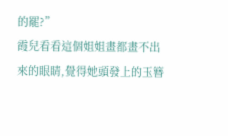的罷?”
霞兒看看這個姐姐畫都畫不出來的眼睛,覺得她頭發上的玉簪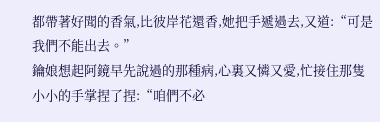都帶著好聞的香氣,比彼岸花還香,她把手遞過去,又道:“可是我們不能出去。”
鑰娘想起阿鏡早先說過的那種病,心裏又憐又愛,忙接住那隻小小的手掌捏了捏:“咱們不必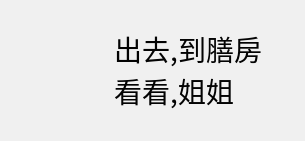出去,到膳房看看,姐姐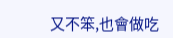又不笨,也會做吃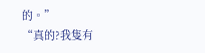的。”
“真的?我隻有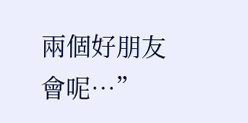兩個好朋友會呢…”